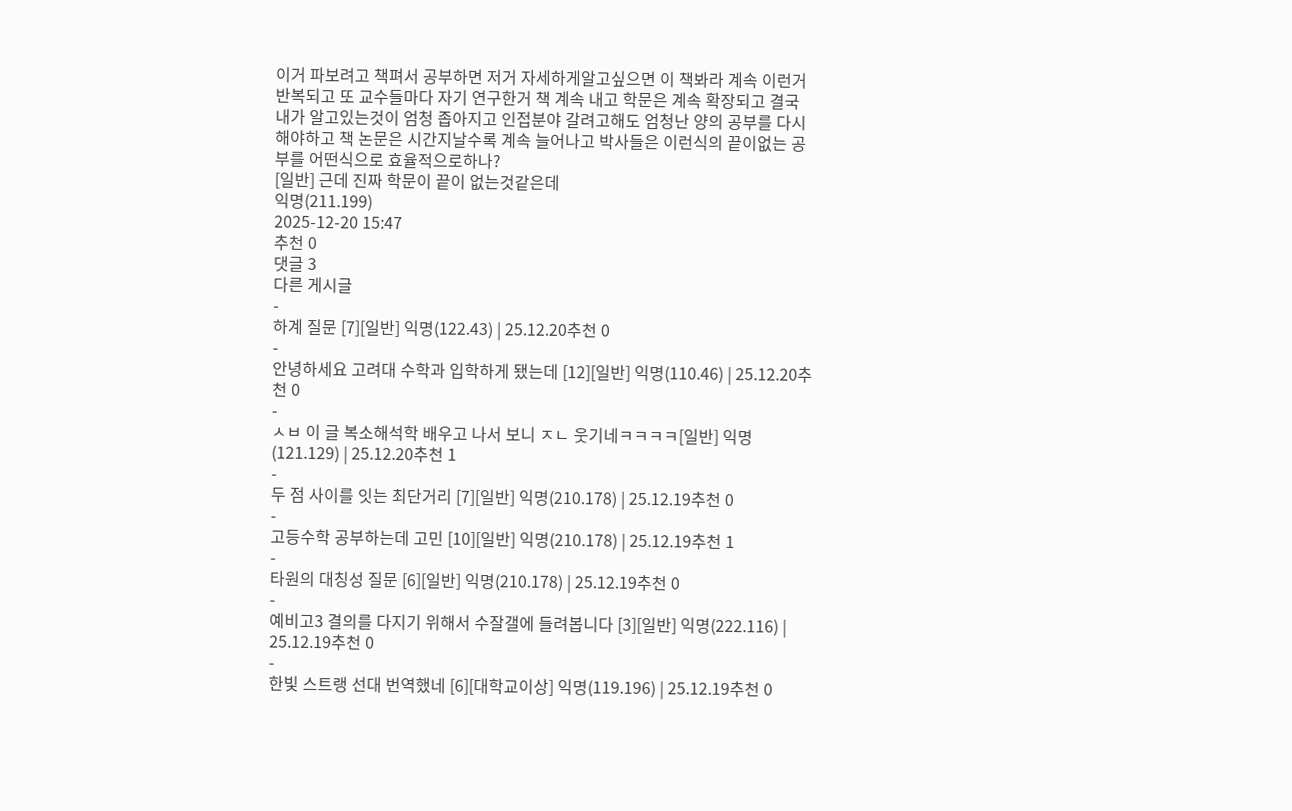이거 파보려고 책펴서 공부하면 저거 자세하게알고싶으면 이 책봐라 계속 이런거 반복되고 또 교수들마다 자기 연구한거 책 계속 내고 학문은 계속 확장되고 결국 내가 알고있는것이 엄청 좁아지고 인접분야 갈려고해도 엄청난 양의 공부를 다시해야하고 책 논문은 시간지날수록 계속 늘어나고 박사들은 이런식의 끝이없는 공부를 어떤식으로 효율적으로하나?
[일반] 근데 진짜 학문이 끝이 없는것같은데
익명(211.199)
2025-12-20 15:47
추천 0
댓글 3
다른 게시글
-
하계 질문 [7][일반] 익명(122.43) | 25.12.20추천 0
-
안녕하세요 고려대 수학과 입학하게 됐는데 [12][일반] 익명(110.46) | 25.12.20추천 0
-
ㅅㅂ 이 글 복소해석학 배우고 나서 보니 ㅈㄴ 웃기네ㅋㅋㅋㅋ[일반] 익명(121.129) | 25.12.20추천 1
-
두 점 사이를 잇는 최단거리 [7][일반] 익명(210.178) | 25.12.19추천 0
-
고등수학 공부하는데 고민 [10][일반] 익명(210.178) | 25.12.19추천 1
-
타원의 대칭성 질문 [6][일반] 익명(210.178) | 25.12.19추천 0
-
예비고3 결의를 다지기 위해서 수잘갤에 들려봅니다 [3][일반] 익명(222.116) | 25.12.19추천 0
-
한빛 스트랭 선대 번역했네 [6][대학교이상] 익명(119.196) | 25.12.19추천 0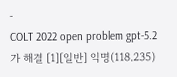-
COLT 2022 open problem gpt-5.2가 해결 [1][일반] 익명(118.235)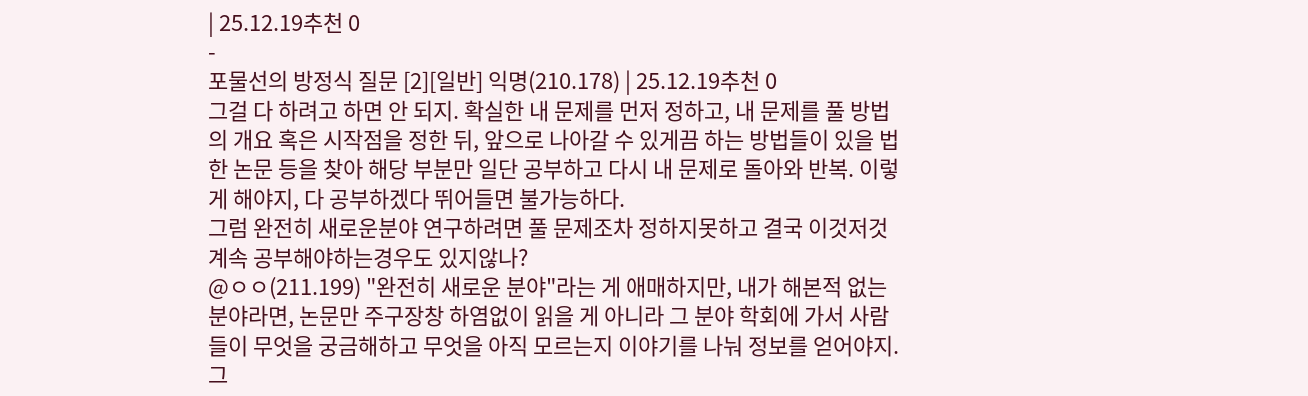| 25.12.19추천 0
-
포물선의 방정식 질문 [2][일반] 익명(210.178) | 25.12.19추천 0
그걸 다 하려고 하면 안 되지. 확실한 내 문제를 먼저 정하고, 내 문제를 풀 방법의 개요 혹은 시작점을 정한 뒤, 앞으로 나아갈 수 있게끔 하는 방법들이 있을 법한 논문 등을 찾아 해당 부분만 일단 공부하고 다시 내 문제로 돌아와 반복. 이렇게 해야지, 다 공부하겠다 뛰어들면 불가능하다.
그럼 완전히 새로운분야 연구하려면 풀 문제조차 정하지못하고 결국 이것저것 계속 공부해야하는경우도 있지않나?
@ㅇㅇ(211.199) "완전히 새로운 분야"라는 게 애매하지만, 내가 해본적 없는 분야라면, 논문만 주구장창 하염없이 읽을 게 아니라 그 분야 학회에 가서 사람들이 무엇을 궁금해하고 무엇을 아직 모르는지 이야기를 나눠 정보를 얻어야지. 그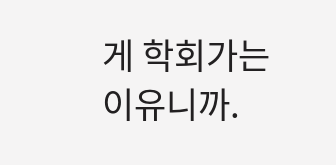게 학회가는 이유니까.